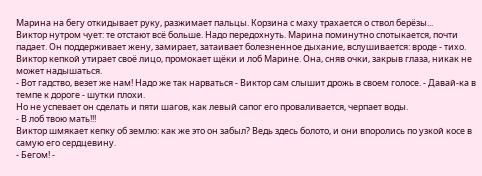Марина на бегу откидывает руку, разжимает пальцы. Корзина с маху трахается о ствол берёзы...
Виктор нутром чует: те отстают всё больше. Надо передохнуть. Марина поминутно спотыкается, почти падает. Он поддерживает жену, замирает, затаивает болезненное дыхание, вслушивается: вроде - тихо. Виктор кепкой утирает своё лицо, промокает щёки и лоб Марине. Она, сняв очки, закрыв глаза, никак не может надышаться.
- Вот гадство, везет же нам! Надо же так нарваться - Виктор сам слышит дрожь в своем голосе. - Давай-ка в темпе к дороге - шутки плохи.
Но не успевает он сделать и пяти шагов, как левый сапог его проваливается, черпает воды.
- В лоб твою мать!!!
Виктор шмякает кепку об землю: как же это он забыл? Ведь здесь болото, и они впоролись по узкой косе в самую его сердцевину.
- Бегом! -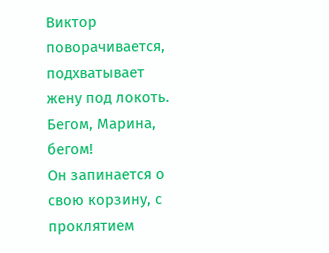Виктор поворачивается, подхватывает жену под локоть. Бегом, Марина, бегом!
Он запинается о свою корзину, с проклятием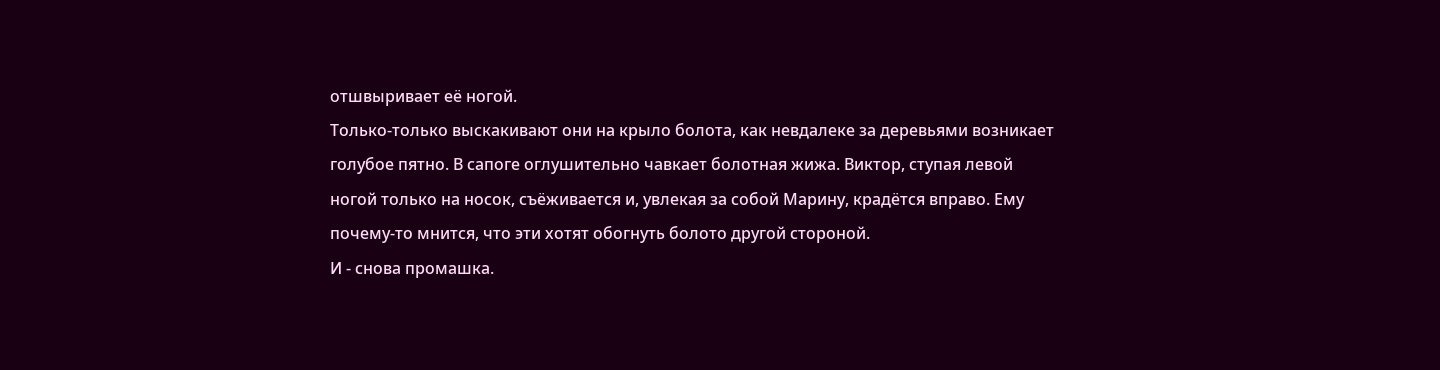отшвыривает её ногой.
Только-только выскакивают они на крыло болота, как невдалеке за деревьями возникает голубое пятно. В сапоге оглушительно чавкает болотная жижа. Виктор, ступая левой ногой только на носок, съёживается и, увлекая за собой Марину, крадётся вправо. Ему почему-то мнится, что эти хотят обогнуть болото другой стороной.
И - снова промашка.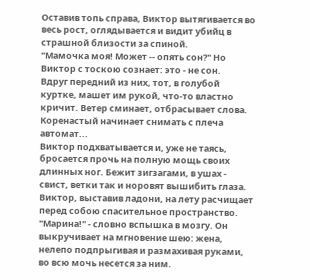Оставив топь справа, Виктор вытягивается во весь рост, оглядывается и видит убийц в страшной близости за спиной.
"Мамочка моя! Может -- опять сон?" Но Виктор с тоскою сознает: это - не сон.
Вдруг передний из них, тот, в голубой куртке, машет им рукой, что-то властно кричит. Ветер сминает, отбрасывает слова. Коренастый начинает снимать с плеча автомат...
Виктор подхватывается и, уже не таясь, бросается прочь на полную мощь своих длинных ног. Бежит зигзагами, в ушах - свист, ветки так и норовят вышибить глаза. Виктор, выставив ладони, на лету расчищает перед собою спасительное пространство.
"Марина!" - словно вспышка в мозгу. Он выкручивает на мгновение шею: жена, нелепо подпрыгивая и размахивая руками, во всю мочь несется за ним.